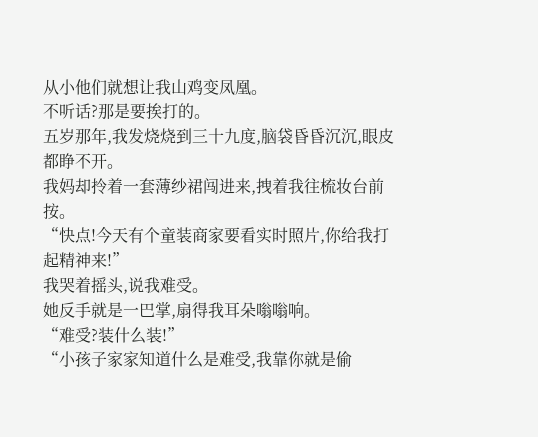从小他们就想让我山鸡变凤凰。
不听话?那是要挨打的。
五岁那年,我发烧烧到三十九度,脑袋昏昏沉沉,眼皮都睁不开。
我妈却拎着一套薄纱裙闯进来,拽着我往梳妆台前按。
“快点!今天有个童装商家要看实时照片,你给我打起精神来!”
我哭着摇头,说我难受。
她反手就是一巴掌,扇得我耳朵嗡嗡响。
“难受?装什么装!”
“小孩子家家知道什么是难受,我靠你就是偷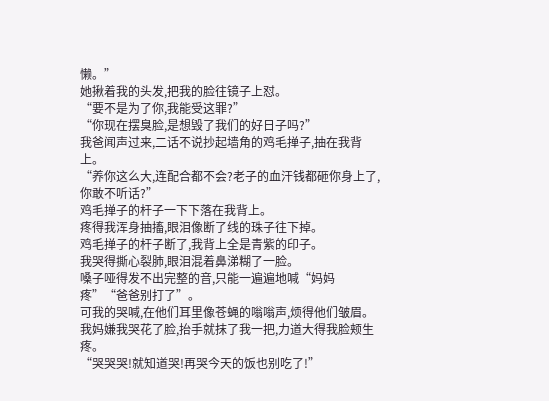懒。”
她揪着我的头发,把我的脸往镜子上怼。
“要不是为了你,我能受这罪?”
“你现在摆臭脸,是想毁了我们的好日子吗?”
我爸闻声过来,二话不说抄起墙角的鸡毛掸子,抽在我背上。
“养你这么大,连配合都不会?老子的血汗钱都砸你身上了,你敢不听话?”
鸡毛掸子的杆子一下下落在我背上。
疼得我浑身抽搐,眼泪像断了线的珠子往下掉。
鸡毛掸子的杆子断了,我背上全是青紫的印子。
我哭得撕心裂肺,眼泪混着鼻涕糊了一脸。
嗓子哑得发不出完整的音,只能一遍遍地喊“妈妈疼”“爸爸别打了”。
可我的哭喊,在他们耳里像苍蝇的嗡嗡声,烦得他们皱眉。
我妈嫌我哭花了脸,抬手就抹了我一把,力道大得我脸颊生疼。
“哭哭哭!就知道哭!再哭今天的饭也别吃了!”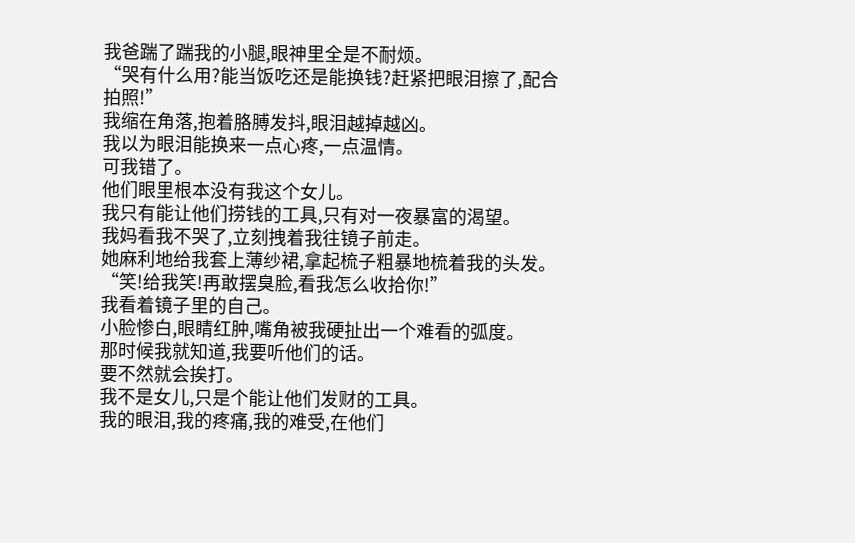我爸踹了踹我的小腿,眼神里全是不耐烦。
“哭有什么用?能当饭吃还是能换钱?赶紧把眼泪擦了,配合拍照!”
我缩在角落,抱着胳膊发抖,眼泪越掉越凶。
我以为眼泪能换来一点心疼,一点温情。
可我错了。
他们眼里根本没有我这个女儿。
我只有能让他们捞钱的工具,只有对一夜暴富的渴望。
我妈看我不哭了,立刻拽着我往镜子前走。
她麻利地给我套上薄纱裙,拿起梳子粗暴地梳着我的头发。
“笑!给我笑!再敢摆臭脸,看我怎么收拾你!”
我看着镜子里的自己。
小脸惨白,眼睛红肿,嘴角被我硬扯出一个难看的弧度。
那时候我就知道,我要听他们的话。
要不然就会挨打。
我不是女儿,只是个能让他们发财的工具。
我的眼泪,我的疼痛,我的难受,在他们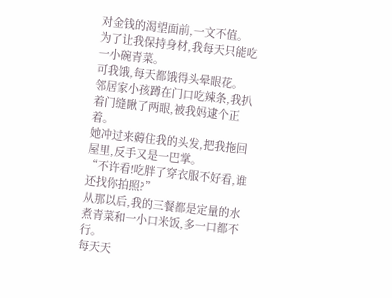对金钱的渴望面前,一文不值。
为了让我保持身材,我每天只能吃一小碗青菜。
可我饿,每天都饿得头晕眼花。
邻居家小孩蹲在门口吃辣条,我扒着门缝瞅了两眼,被我妈逮个正着。
她冲过来薅住我的头发,把我拖回屋里,反手又是一巴掌。
“不许看!吃胖了穿衣服不好看,谁还找你拍照?”
从那以后,我的三餐都是定量的水煮青菜和一小口米饭,多一口都不行。
每天天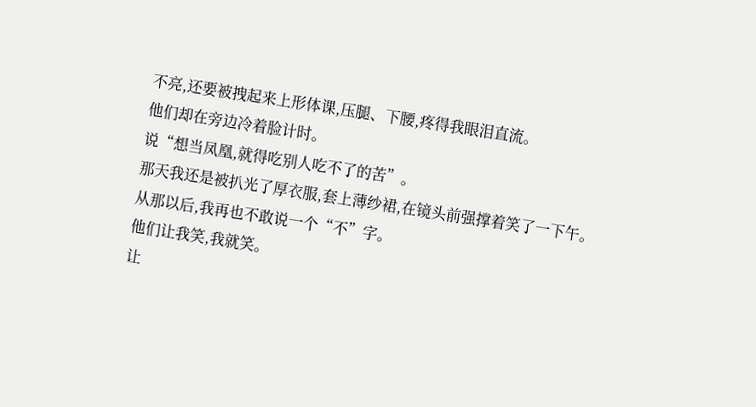不亮,还要被拽起来上形体课,压腿、下腰,疼得我眼泪直流。
他们却在旁边冷着脸计时。
说“想当凤凰,就得吃别人吃不了的苦”。
那天我还是被扒光了厚衣服,套上薄纱裙,在镜头前强撑着笑了一下午。
从那以后,我再也不敢说一个“不”字。
他们让我笑,我就笑。
让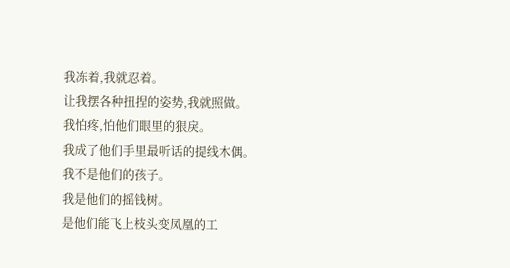我冻着,我就忍着。
让我摆各种扭捏的姿势,我就照做。
我怕疼,怕他们眼里的狠戾。
我成了他们手里最听话的提线木偶。
我不是他们的孩子。
我是他们的摇钱树。
是他们能飞上枝头变凤凰的工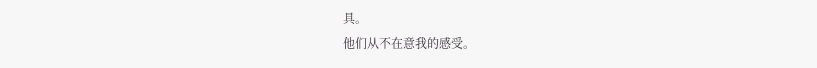具。
他们从不在意我的感受。